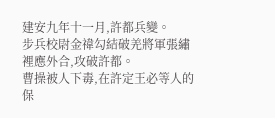建安九年十一月,許都兵變。
步兵校尉金禕勾結破羌將軍張繡裡應外合,攻破許都。
曹操被人下毒,在許定王必等人的保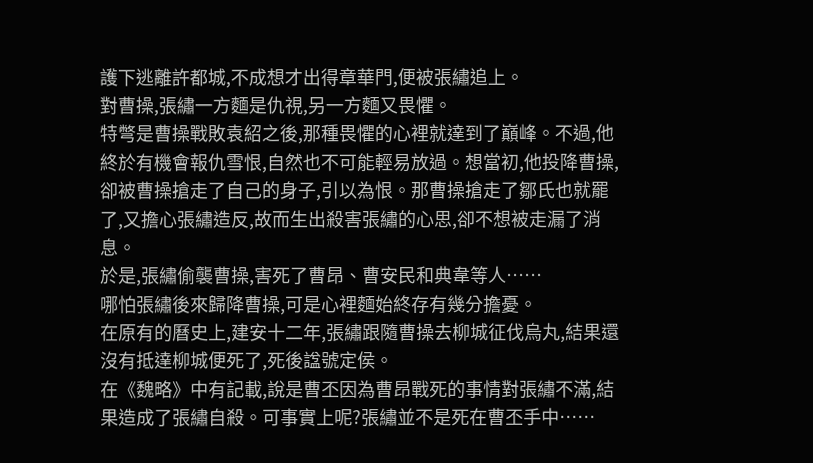護下逃離許都城,不成想才出得章華門,便被張繡追上。
對曹操,張繡一方麵是仇視,另一方麵又畏懼。
特彆是曹操戰敗袁紹之後,那種畏懼的心裡就達到了巔峰。不過,他終於有機會報仇雪恨,自然也不可能輕易放過。想當初,他投降曹操,卻被曹操搶走了自己的身子,引以為恨。那曹操搶走了鄒氏也就罷了,又擔心張繡造反,故而生出殺害張繡的心思,卻不想被走漏了消息。
於是,張繡偷襲曹操,害死了曹昂、曹安民和典韋等人……
哪怕張繡後來歸降曹操,可是心裡麵始終存有幾分擔憂。
在原有的曆史上,建安十二年,張繡跟隨曹操去柳城征伐烏丸,結果還沒有抵達柳城便死了,死後諡號定侯。
在《魏略》中有記載,說是曹丕因為曹昂戰死的事情對張繡不滿,結果造成了張繡自殺。可事實上呢?張繡並不是死在曹丕手中……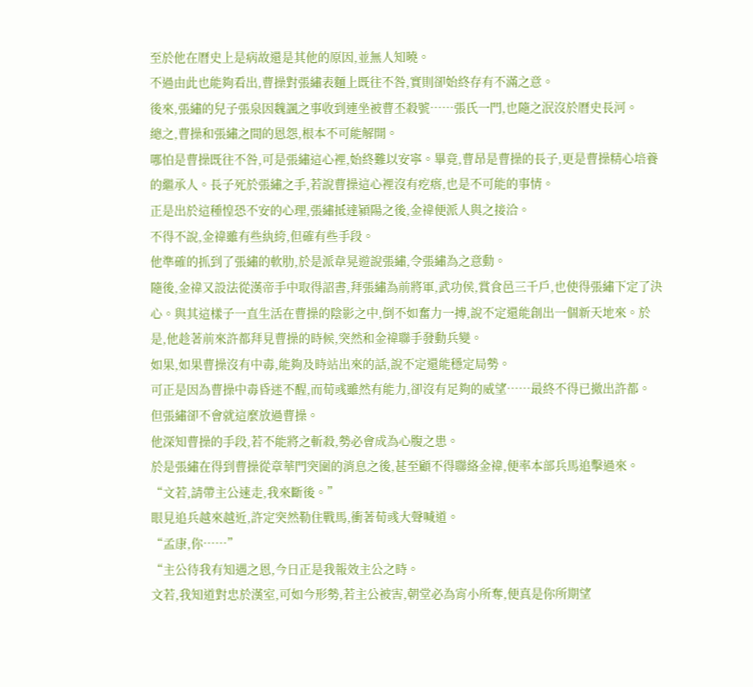至於他在曆史上是病故還是其他的原因,並無人知曉。
不過由此也能夠看出,曹操對張繡表麵上既往不咎,實則卻始終存有不滿之意。
後來,張繡的兒子張泉因魏諷之事收到連坐被曹丕殺號……張氏一門,也隨之泯沒於曆史長河。
總之,曹操和張繡之間的恩怨,根本不可能解開。
哪怕是曹操既往不咎,可是張繡這心裡,始終難以安寧。畢竟,曹昂是曹操的長子,更是曹操精心培養的繼承人。長子死於張繡之手,若說曹操這心裡沒有疙瘩,也是不可能的事情。
正是出於這種惶恐不安的心理,張繡抵達潁陽之後,金禕便派人與之接洽。
不得不說,金禕雖有些紈絝,但確有些手段。
他準確的抓到了張繡的軟肋,於是派韋晃遊說張繡,令張繡為之意動。
隨後,金禕又設法從漢帝手中取得詔書,拜張繡為前將軍,武功侯,賞食邑三千戶,也使得張繡下定了決心。與其這樣子一直生活在曹操的陰影之中,倒不如奮力一搏,說不定還能創出一個新天地來。於是,他趁著前來許都拜見曹操的時候,突然和金禕聯手發動兵變。
如果,如果曹操沒有中毒,能夠及時站出來的話,說不定還能穩定局勢。
可正是因為曹操中毒昏迷不醒,而荀彧雖然有能力,卻沒有足夠的威望……最終不得已撤出許都。
但張繡卻不會就這麼放過曹操。
他深知曹操的手段,若不能將之斬殺,勢必會成為心腹之患。
於是張繡在得到曹操從章華門突圍的消息之後,甚至顧不得聯絡金禕,便率本部兵馬追擊過來。
“文若,請帶主公速走,我來斷後。”
眼見追兵越來越近,許定突然勒住戰馬,衝著荀彧大聲喊道。
“孟康,你……”
“主公待我有知遇之恩,今日正是我報效主公之時。
文若,我知道對忠於漢室,可如今形勢,若主公被害,朝堂必為宵小所奪,便真是你所期望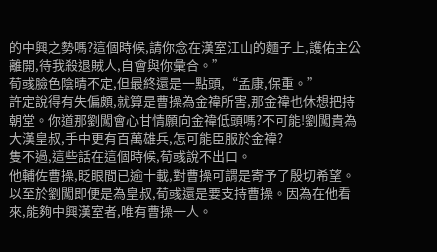的中興之勢嗎?這個時候,請你念在漢室江山的麵子上,護佑主公離開,待我殺退賊人,自會與你彙合。”
荀彧臉色陰晴不定,但最終還是一點頭,“孟康,保重。”
許定說得有失偏頗,就算是曹操為金禕所害,那金禕也休想把持朝堂。你道那劉闖會心甘情願向金禕低頭嗎?不可能!劉闖貴為大漢皇叔,手中更有百萬雄兵,怎可能臣服於金禕?
隻不過,這些話在這個時候,荀彧說不出口。
他輔佐曹操,眨眼間已逾十載,對曹操可謂是寄予了殷切希望。
以至於劉闖即便是為皇叔,荀彧還是要支持曹操。因為在他看來,能夠中興漢室者,唯有曹操一人。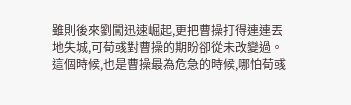雖則後來劉闖迅速崛起,更把曹操打得連連丟地失城,可荀彧對曹操的期盼卻從未改變過。
這個時候,也是曹操最為危急的時候,哪怕荀彧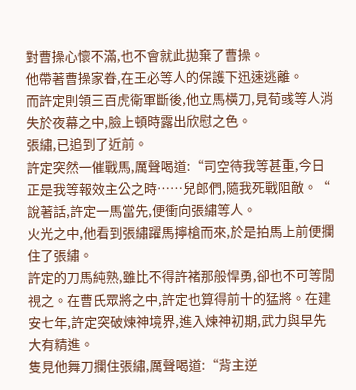對曹操心懷不滿,也不會就此拋棄了曹操。
他帶著曹操家眷,在王必等人的保護下迅速逃離。
而許定則領三百虎衛軍斷後,他立馬橫刀,見荀彧等人消失於夜幕之中,臉上頓時露出欣慰之色。
張繡,已追到了近前。
許定突然一催戰馬,厲聲喝道:“司空待我等甚重,今日正是我等報效主公之時……兒郎們,隨我死戰阻敵。“
說著話,許定一馬當先,便衝向張繡等人。
火光之中,他看到張繡躍馬擰槍而來,於是拍馬上前便攔住了張繡。
許定的刀馬純熟,雖比不得許褚那般悍勇,卻也不可等閒視之。在曹氏眾將之中,許定也算得前十的猛將。在建安七年,許定突破煉神境界,進入煉神初期,武力與早先大有精進。
隻見他舞刀攔住張繡,厲聲喝道:“背主逆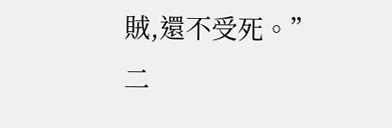賊,還不受死。”
二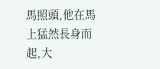馬照頭,他在馬上猛然長身而起,大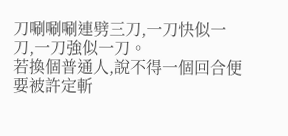刀唰唰唰連劈三刀,一刀快似一刀,一刀強似一刀。
若換個普通人,說不得一個回合便要被許定斬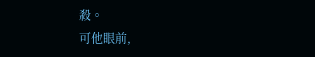殺。
可他眼前,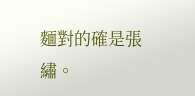麵對的確是張繡。